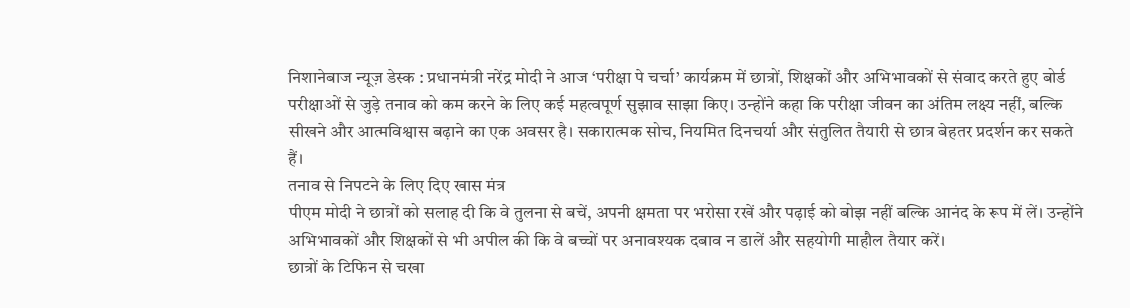निशानेबाज न्यूज़ डेस्क : प्रधानमंत्री नरेंद्र मोदी ने आज ‘परीक्षा पे चर्चा’ कार्यक्रम में छात्रों, शिक्षकों और अभिभावकों से संवाद करते हुए बोर्ड परीक्षाओं से जुड़े तनाव को कम करने के लिए कई महत्वपूर्ण सुझाव साझा किए। उन्होंने कहा कि परीक्षा जीवन का अंतिम लक्ष्य नहीं, बल्कि सीखने और आत्मविश्वास बढ़ाने का एक अवसर है। सकारात्मक सोच, नियमित दिनचर्या और संतुलित तैयारी से छात्र बेहतर प्रदर्शन कर सकते हैं।
तनाव से निपटने के लिए दिए खास मंत्र
पीएम मोदी ने छात्रों को सलाह दी कि वे तुलना से बचें, अपनी क्षमता पर भरोसा रखें और पढ़ाई को बोझ नहीं बल्कि आनंद के रूप में लें। उन्होंने अभिभावकों और शिक्षकों से भी अपील की कि वे बच्चों पर अनावश्यक दबाव न डालें और सहयोगी माहौल तैयार करें।
छात्रों के टिफिन से चखा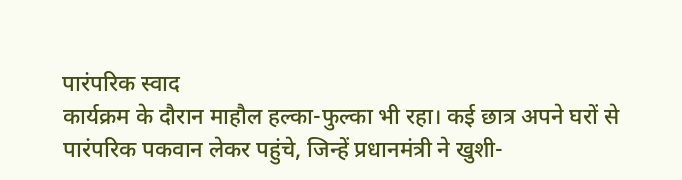पारंपरिक स्वाद
कार्यक्रम के दौरान माहौल हल्का-फुल्का भी रहा। कई छात्र अपने घरों से पारंपरिक पकवान लेकर पहुंचे, जिन्हें प्रधानमंत्री ने खुशी-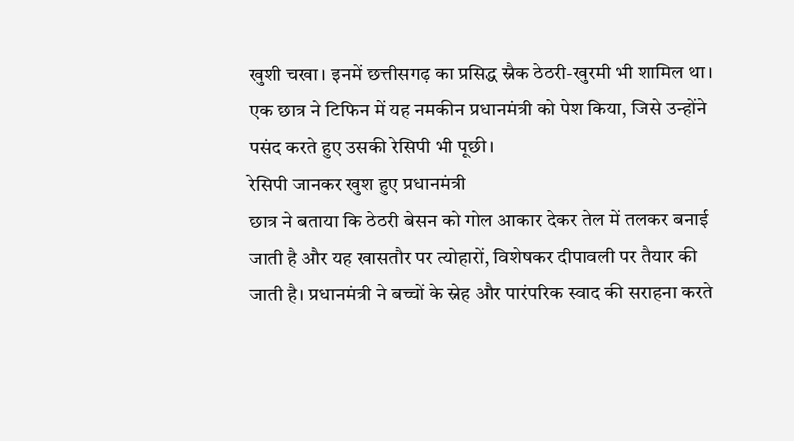खुशी चखा। इनमें छत्तीसगढ़ का प्रसिद्ध स्नैक ठेठरी-खुरमी भी शामिल था। एक छात्र ने टिफिन में यह नमकीन प्रधानमंत्री को पेश किया, जिसे उन्होंने पसंद करते हुए उसकी रेसिपी भी पूछी।
रेसिपी जानकर खुश हुए प्रधानमंत्री
छात्र ने बताया कि ठेठरी बेसन को गोल आकार देकर तेल में तलकर बनाई जाती है और यह खासतौर पर त्योहारों, विशेषकर दीपावली पर तैयार की जाती है। प्रधानमंत्री ने बच्चों के स्नेह और पारंपरिक स्वाद की सराहना करते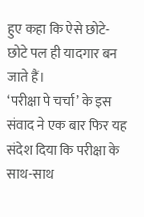हुए कहा कि ऐसे छोटे-छोटे पल ही यादगार बन जाते हैं।
‘परीक्षा पे चर्चा’ के इस संवाद ने एक बार फिर यह संदेश दिया कि परीक्षा के साथ-साथ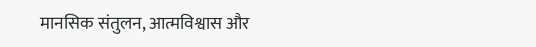मानसिक संतुलन, आत्मविश्वास और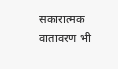सकारात्मक वातावरण भी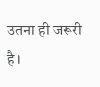उतना ही जरूरी है।